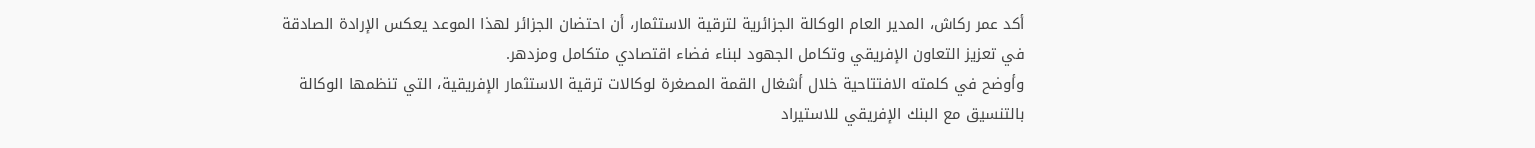أكد عمر ركاش، المدير العام الوكالة الجزائرية لترقية الاستثمار، أن احتضان الجزائر لهذا الموعد يعكس الإرادة الصادقة في تعزيز التعاون الإفريقي وتكامل الجهود لبناء فضاء اقتصادي متكامل ومزدهر.
وأوضح في كلمته الافتتاحية خلال أشغال القمة المصغرة لوكالات ترقية الاستثمار الإفريقية، التي تنظمها الوكالة بالتنسيق مع البنك الإفريقي للاستيراد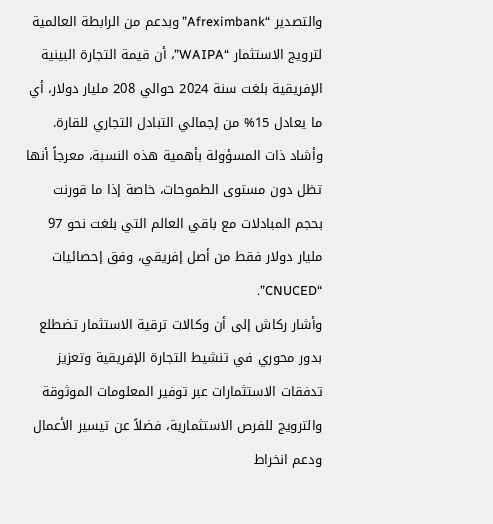والتصدير “Afreximbank” وبدعم من الرابطة العالمية لترويج الاستثمار “WAIPA”، أن قيمة التجارة البينية الإفريقية بلغت سنة 2024 حوالي 208 مليار دولار، أي ما يعادل 15% من إجمالي التبادل التجاري للقارة.
وأشاد ذات المسؤولة بأهمية هذه النسبة، معرجاً أنها تظل دون مستوى الطموحات، خاصة إذا ما قورنت بحجم المبادلات مع باقي العالم التي بلغت نحو 97 مليار دولار فقط من أصل إفريقي، وفق إحصائيات “CNUCED”.
وأشار ركاش إلى أن وكالات ترقية الاستثمار تضطلع بدور محوري في تنشيط التجارة الإفريقية وتعزيز تدفقات الاستثمارات عبر توفير المعلومات الموثوقة والترويج للفرص الاستثمارية، فضلاً عن تيسير الأعمال ودعم انخراط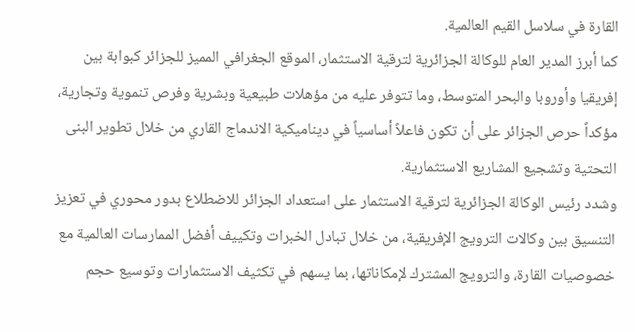القارة في سلاسل القيم العالمية.
كما أبرز المدير العام للوكالة الجزائرية لترقية الاستثمار، الموقع الجغرافي المميز للجزائر كبوابة بين إفريقيا وأوروبا والبحر المتوسط، وما تتوفر عليه من مؤهلات طبيعية وبشرية وفرص تنموية وتجارية، مؤكداً حرص الجزائر على أن تكون فاعلاً أساسياً في ديناميكية الاندماج القاري من خلال تطوير البنى التحتية وتشجيع المشاريع الاستثمارية.
وشدد رئيس الوكالة الجزائرية لترقية الاستثمار على استعداد الجزائر للاضطلاع بدور محوري في تعزيز التنسيق بين وكالات الترويج الإفريقية، من خلال تبادل الخبرات وتكييف أفضل الممارسات العالمية مع خصوصيات القارة، والترويج المشترك لإمكاناتها، بما يسهم في تكثيف الاستثمارات وتوسيع حجم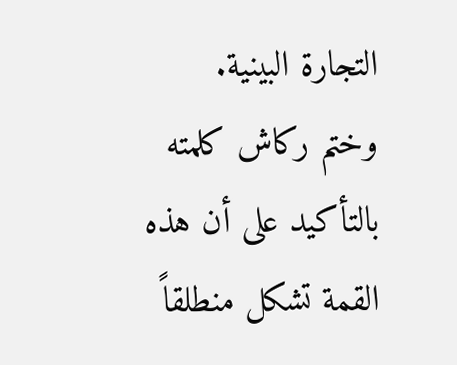التجارة البينية.
وختم ركاش كلمته بالتأكيد على أن هذه القمة تشكل منطلقاً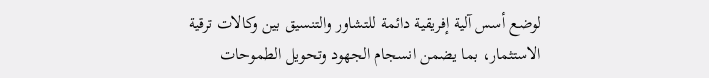لوضع أسس آلية إفريقية دائمة للتشاور والتنسيق بين وكالات ترقية الاستثمار، بما يضمن انسجام الجهود وتحويل الطموحات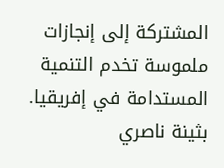المشتركة إلى إنجازات ملموسة تخدم التنمية المستدامة في إفريقيا.
بثينة ناصري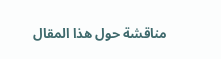مناقشة حول هذا المقال